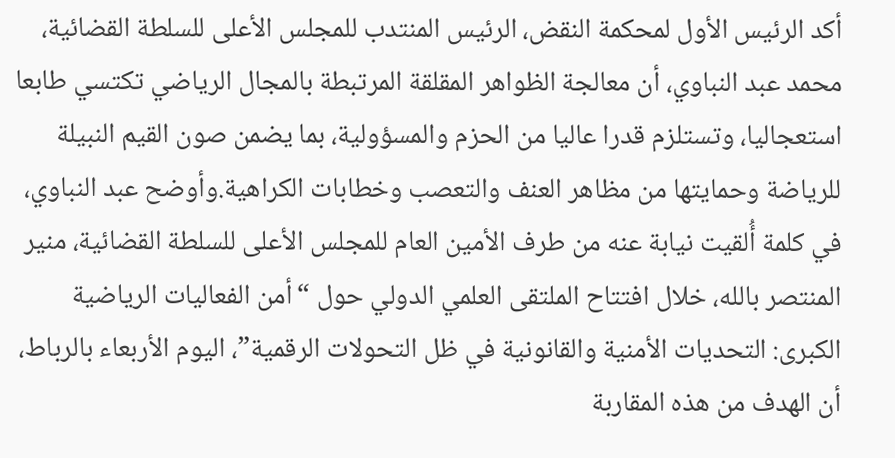أكد الرئيس الأول لمحكمة النقض، الرئيس المنتدب للمجلس الأعلى للسلطة القضائية، محمد عبد النباوي، أن معالجة الظواهر المقلقة المرتبطة بالمجال الرياضي تكتسي طابعا استعجاليا، وتستلزم قدرا عاليا من الحزم والمسؤولية، بما يضمن صون القيم النبيلة للرياضة وحمايتها من مظاهر العنف والتعصب وخطابات الكراهية.وأوضح عبد النباوي، في كلمة أُلقيت نيابة عنه من طرف الأمين العام للمجلس الأعلى للسلطة القضائية، منير المنتصر بالله، خلال افتتاح الملتقى العلمي الدولي حول “أمن الفعاليات الرياضية الكبرى: التحديات الأمنية والقانونية في ظل التحولات الرقمية”، اليوم الأربعاء بالرباط، أن الهدف من هذه المقاربة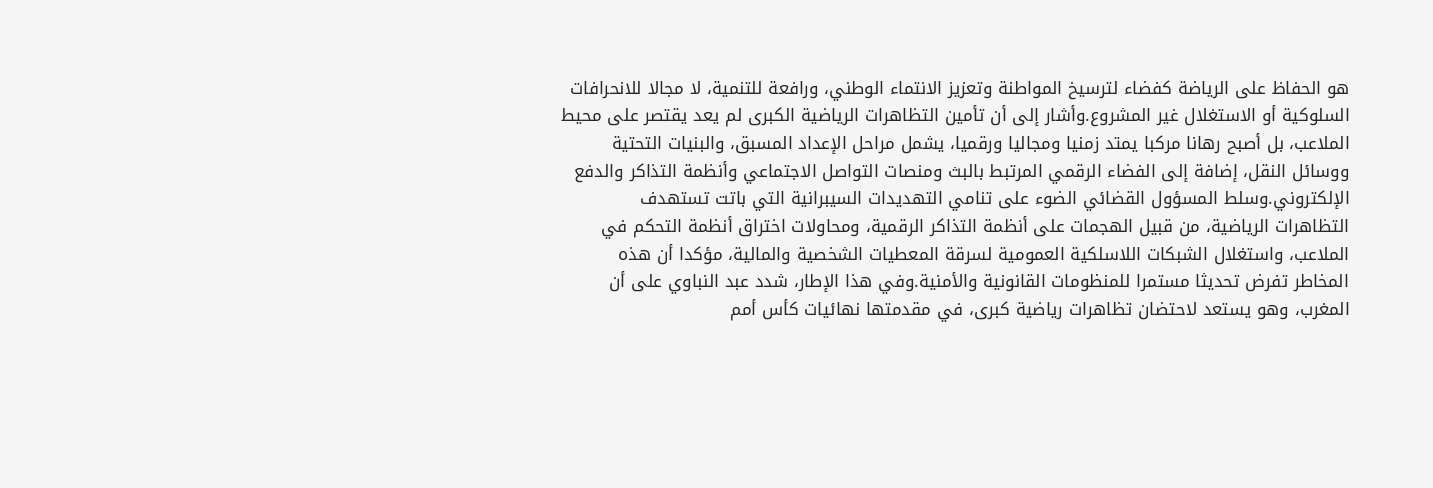هو الحفاظ على الرياضة كفضاء لترسيخ المواطنة وتعزيز الانتماء الوطني، ورافعة للتنمية، لا مجالا للانحرافات السلوكية أو الاستغلال غير المشروع.وأشار إلى أن تأمين التظاهرات الرياضية الكبرى لم يعد يقتصر على محيط الملاعب، بل أصبح رهانا مركبا يمتد زمنيا ومجاليا ورقميا، يشمل مراحل الإعداد المسبق، والبنيات التحتية ووسائل النقل، إضافة إلى الفضاء الرقمي المرتبط بالبث ومنصات التواصل الاجتماعي وأنظمة التذاكر والدفع الإلكتروني.وسلط المسؤول القضائي الضوء على تنامي التهديدات السيبرانية التي باتت تستهدف التظاهرات الرياضية، من قبيل الهجمات على أنظمة التذاكر الرقمية، ومحاولات اختراق أنظمة التحكم في الملاعب، واستغلال الشبكات اللاسلكية العمومية لسرقة المعطيات الشخصية والمالية، مؤكدا أن هذه المخاطر تفرض تحديثا مستمرا للمنظومات القانونية والأمنية.وفي هذا الإطار، شدد عبد النباوي على أن المغرب، وهو يستعد لاحتضان تظاهرات رياضية كبرى، في مقدمتها نهائيات كأس أمم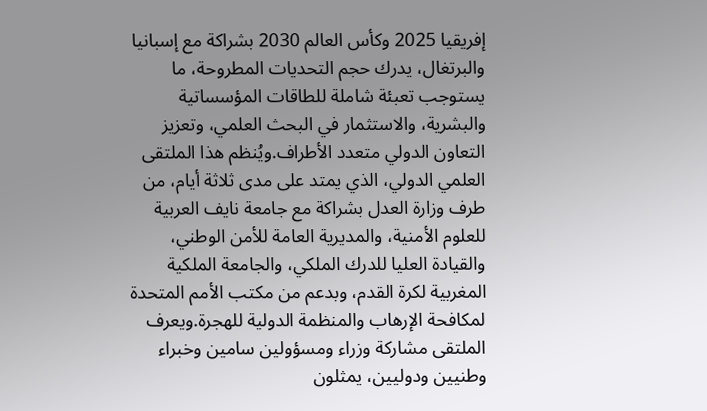إفريقيا 2025 وكأس العالم 2030 بشراكة مع إسبانيا والبرتغال، يدرك حجم التحديات المطروحة، ما يستوجب تعبئة شاملة للطاقات المؤسساتية والبشرية، والاستثمار في البحث العلمي، وتعزيز التعاون الدولي متعدد الأطراف.ويُنظم هذا الملتقى العلمي الدولي، الذي يمتد على مدى ثلاثة أيام، من طرف وزارة العدل بشراكة مع جامعة نايف العربية للعلوم الأمنية، والمديرية العامة للأمن الوطني، والقيادة العليا للدرك الملكي، والجامعة الملكية المغربية لكرة القدم، وبدعم من مكتب الأمم المتحدة لمكافحة الإرهاب والمنظمة الدولية للهجرة.ويعرف الملتقى مشاركة وزراء ومسؤولين سامين وخبراء وطنيين ودوليين، يمثلون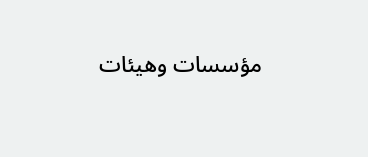مؤسسات وهيئات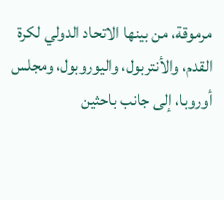مرموقة، من بينها الاتحاد الدولي لكرة القدم، والأنتربول، واليوروبول، ومجلس أوروبا، إلى جانب باحثين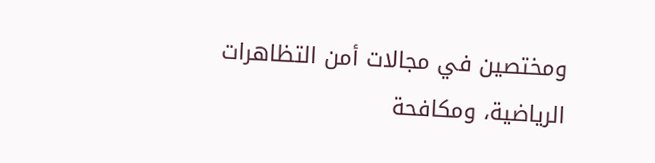ومختصين في مجالات أمن التظاهرات الرياضية، ومكافحة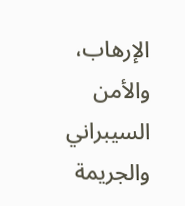الإرهاب، والأمن السيبراني والجريمة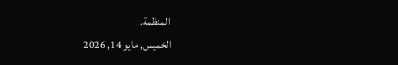المنظمة.
الخميس, مايو 14, 2026